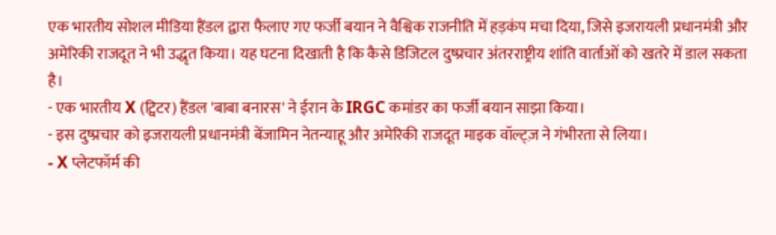एक भारतीय सोशल मीडिया हैंडल द्वारा फैलाए गए फर्जी बयान ने वैश्विक राजनीति में हड़कंप मचा दिया, जिसे इजरायली प्रधानमंत्री और अमेरिकी राजदूत ने भी उद्धृत किया। यह घटना दिखाती है कि कैसे डिजिटल दुष्प्रचार अंतरराष्ट्रीय शांति वार्ताओं को खतरे में डाल सकता है।
- एक भारतीय X (ट्विटर) हैंडल 'बाबा बनारस' ने ईरान के IRGC कमांडर का फर्जी बयान साझा किया।
- इस दुष्प्रचार को इजरायली प्रधानमंत्री बेंजामिन नेतन्याहू और अमेरिकी राजदूत माइक वॉल्ट्ज़ ने गंभीरता से लिया।
- X प्लेटफॉर्म की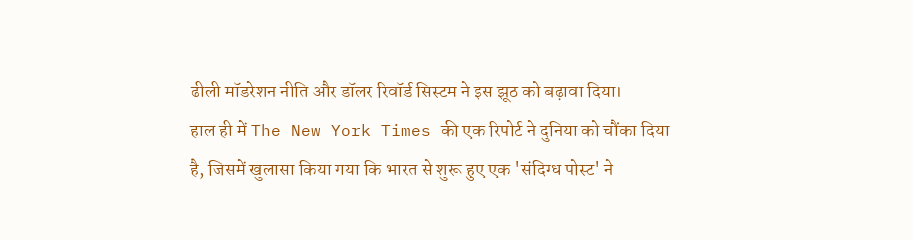ढीली मॉडरेशन नीति और डॉलर रिवॉर्ड सिस्टम ने इस झूठ को बढ़ावा दिया।
हाल ही में The New York Times की एक रिपोर्ट ने दुनिया को चौंका दिया है, जिसमें खुलासा किया गया कि भारत से शुरू हुए एक 'संदिग्ध पोस्ट' ने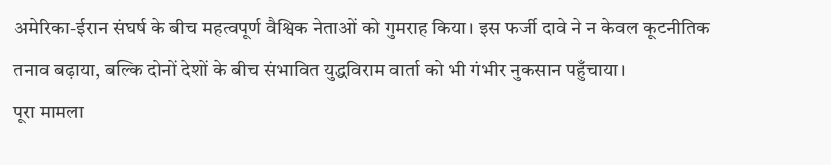अमेरिका-ईरान संघर्ष के बीच महत्वपूर्ण वैश्विक नेताओं को गुमराह किया। इस फर्जी दावे ने न केवल कूटनीतिक तनाव बढ़ाया, बल्कि दोनों देशों के बीच संभावित युद्धविराम वार्ता को भी गंभीर नुकसान पहुँचाया।
पूरा मामला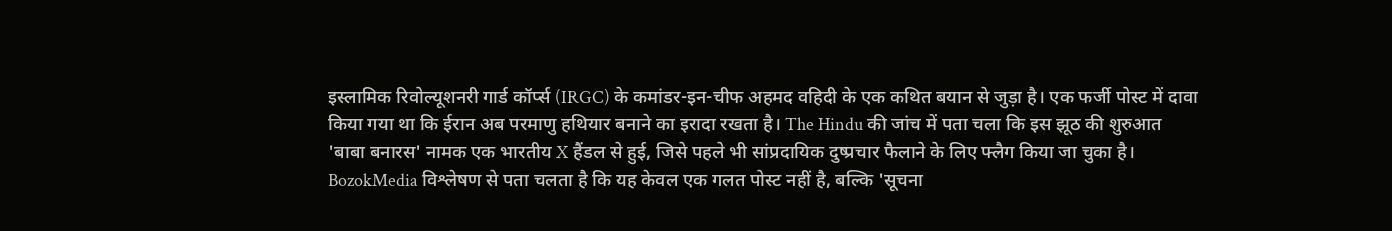इस्लामिक रिवोल्यूशनरी गार्ड कॉर्प्स (IRGC) के कमांडर-इन-चीफ अहमद वहिदी के एक कथित बयान से जुड़ा है। एक फर्जी पोस्ट में दावा किया गया था कि ईरान अब परमाणु हथियार बनाने का इरादा रखता है। The Hindu की जांच में पता चला कि इस झूठ की शुरुआत 'बाबा बनारस' नामक एक भारतीय X हैंडल से हुई, जिसे पहले भी सांप्रदायिक दुष्प्रचार फैलाने के लिए फ्लैग किया जा चुका है।
BozokMedia विश्लेषण से पता चलता है कि यह केवल एक गलत पोस्ट नहीं है, बल्कि 'सूचना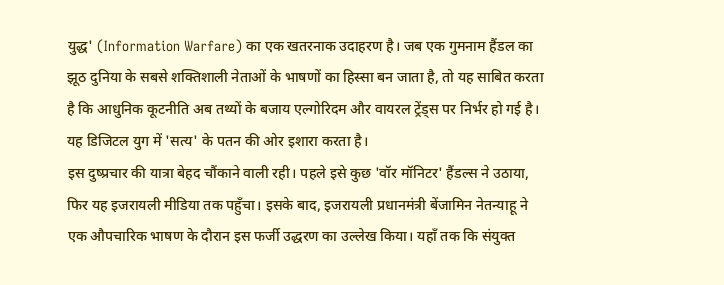युद्ध' (Information Warfare) का एक खतरनाक उदाहरण है। जब एक गुमनाम हैंडल का झूठ दुनिया के सबसे शक्तिशाली नेताओं के भाषणों का हिस्सा बन जाता है, तो यह साबित करता है कि आधुनिक कूटनीति अब तथ्यों के बजाय एल्गोरिदम और वायरल ट्रेंड्स पर निर्भर हो गई है। यह डिजिटल युग में 'सत्य' के पतन की ओर इशारा करता है।
इस दुष्प्रचार की यात्रा बेहद चौंकाने वाली रही। पहले इसे कुछ 'वॉर मॉनिटर' हैंडल्स ने उठाया, फिर यह इजरायली मीडिया तक पहुँचा। इसके बाद, इजरायली प्रधानमंत्री बेंजामिन नेतन्याहू ने एक औपचारिक भाषण के दौरान इस फर्जी उद्धरण का उल्लेख किया। यहाँ तक कि संयुक्त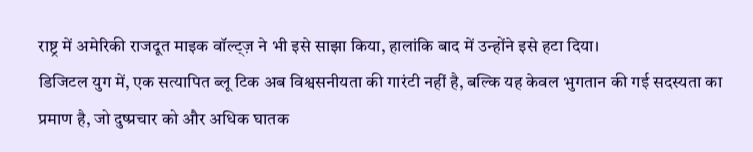राष्ट्र में अमेरिकी राजदूत माइक वॉल्ट्ज़ ने भी इसे साझा किया, हालांकि बाद में उन्होंने इसे हटा दिया।
डिजिटल युग में, एक सत्यापित ब्लू टिक अब विश्वसनीयता की गारंटी नहीं है, बल्कि यह केवल भुगतान की गई सदस्यता का प्रमाण है, जो दुष्प्रचार को और अधिक घातक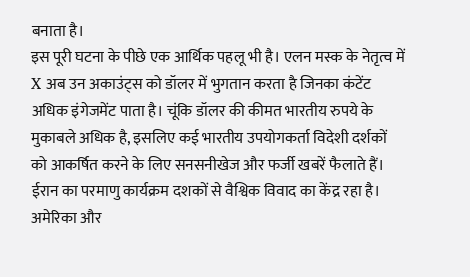बनाता है।
इस पूरी घटना के पीछे एक आर्थिक पहलू भी है। एलन मस्क के नेतृत्व में X अब उन अकाउंट्स को डॉलर में भुगतान करता है जिनका कंटेंट अधिक इंगेजमेंट पाता है। चूंकि डॉलर की कीमत भारतीय रुपये के मुकाबले अधिक है, इसलिए कई भारतीय उपयोगकर्ता विदेशी दर्शकों को आकर्षित करने के लिए सनसनीखेज और फर्जी खबरें फैलाते हैं।
ईरान का परमाणु कार्यक्रम दशकों से वैश्विक विवाद का केंद्र रहा है। अमेरिका और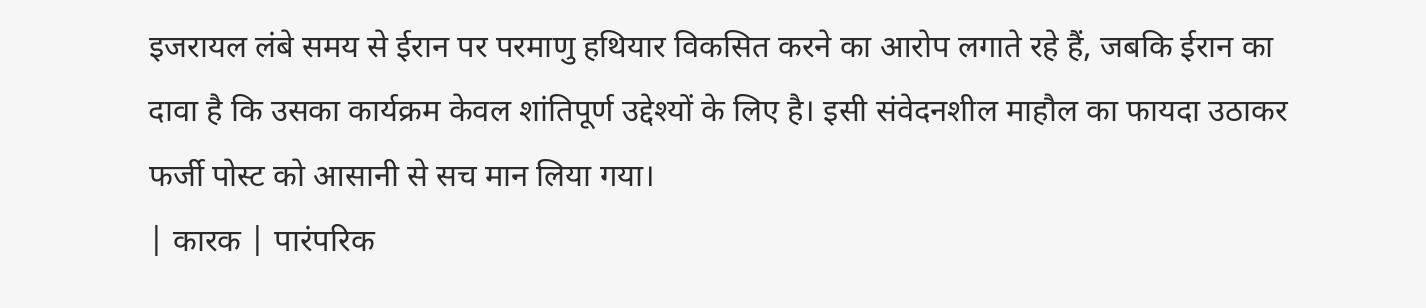इजरायल लंबे समय से ईरान पर परमाणु हथियार विकसित करने का आरोप लगाते रहे हैं, जबकि ईरान का दावा है कि उसका कार्यक्रम केवल शांतिपूर्ण उद्देश्यों के लिए है। इसी संवेदनशील माहौल का फायदा उठाकर फर्जी पोस्ट को आसानी से सच मान लिया गया।
| कारक | पारंपरिक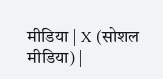मीडिया | X (सोशल मीडिया) |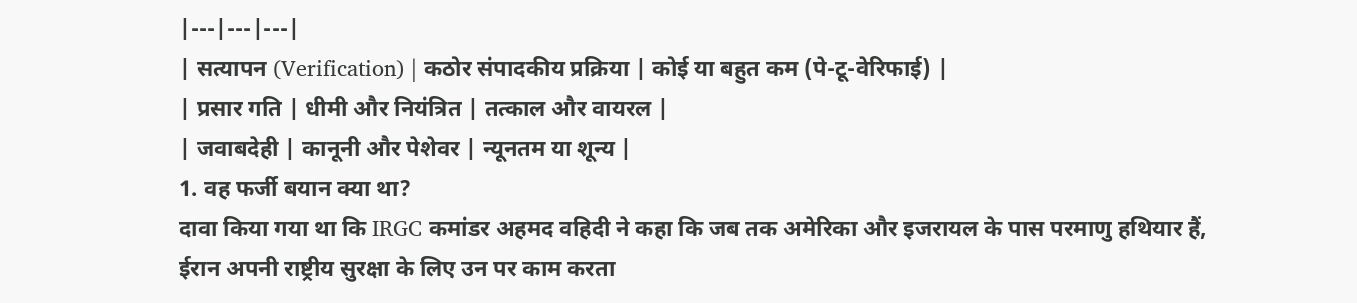|---|---|---|
| सत्यापन (Verification) | कठोर संपादकीय प्रक्रिया | कोई या बहुत कम (पे-टू-वेरिफाई) |
| प्रसार गति | धीमी और नियंत्रित | तत्काल और वायरल |
| जवाबदेही | कानूनी और पेशेवर | न्यूनतम या शून्य |
1. वह फर्जी बयान क्या था?
दावा किया गया था कि IRGC कमांडर अहमद वहिदी ने कहा कि जब तक अमेरिका और इजरायल के पास परमाणु हथियार हैं, ईरान अपनी राष्ट्रीय सुरक्षा के लिए उन पर काम करता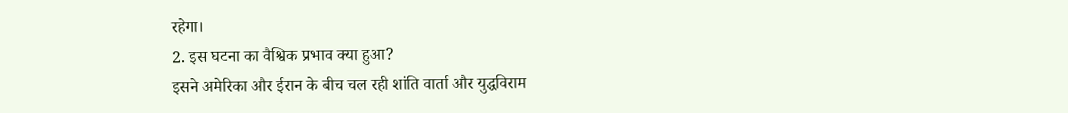रहेगा।
2. इस घटना का वैश्विक प्रभाव क्या हुआ?
इसने अमेरिका और ईरान के बीच चल रही शांति वार्ता और युद्धविराम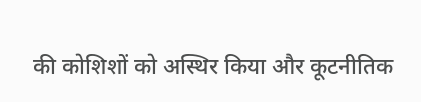की कोशिशों को अस्थिर किया और कूटनीतिक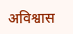अविश्वास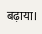बढ़ाया।